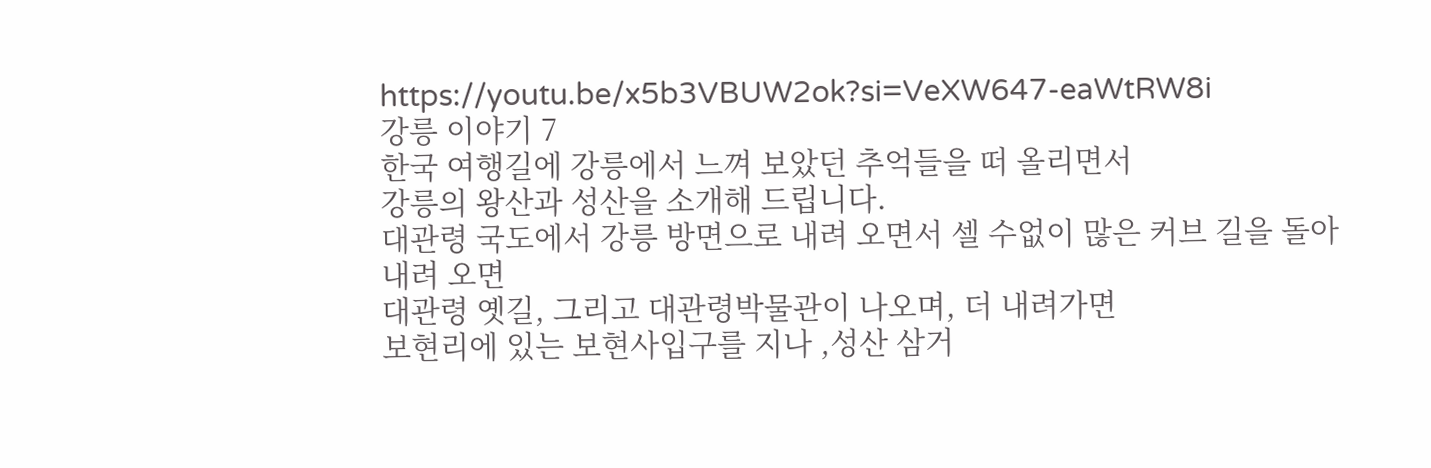https://youtu.be/x5b3VBUW2ok?si=VeXW647-eaWtRW8i
강릉 이야기 7
한국 여행길에 강릉에서 느껴 보았던 추억들을 떠 올리면서
강릉의 왕산과 성산을 소개해 드립니다.
대관령 국도에서 강릉 방면으로 내려 오면서 셀 수없이 많은 커브 길을 돌아 내려 오면
대관령 옛길, 그리고 대관령박물관이 나오며, 더 내려가면
보현리에 있는 보현사입구를 지나 ,성산 삼거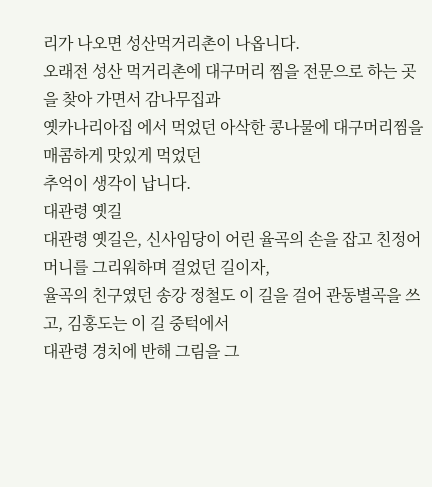리가 나오면 성산먹거리촌이 나옵니다.
오래전 성산 먹거리촌에 대구머리 찜을 전문으로 하는 곳을 찾아 가면서 감나무집과
옛카나리아집 에서 먹었던 아삭한 콩나물에 대구머리찜을 매콤하게 맛있게 먹었던
추억이 생각이 납니다.
대관령 옛길
대관령 옛길은, 신사임당이 어린 율곡의 손을 잡고 친정어머니를 그리워하며 걸었던 길이자,
율곡의 친구였던 송강 정철도 이 길을 걸어 관동별곡을 쓰고, 김홍도는 이 길 중턱에서
대관령 경치에 반해 그림을 그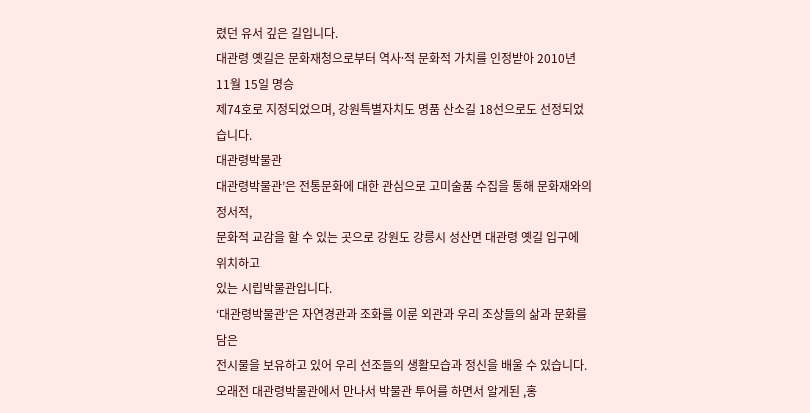렸던 유서 깊은 길입니다.
대관령 옛길은 문화재청으로부터 역사적〮 문화적 가치를 인정받아 2010년 11월 15일 명승
제74호로 지정되었으며, 강원특별자치도 명품 산소길 18선으로도 선정되었습니다.
대관령박물관
대관령박물관’은 전통문화에 대한 관심으로 고미술품 수집을 통해 문화재와의 정서적,
문화적 교감을 할 수 있는 곳으로 강원도 강릉시 성산면 대관령 옛길 입구에 위치하고
있는 시립박물관입니다.
‘대관령박물관’은 자연경관과 조화를 이룬 외관과 우리 조상들의 삶과 문화를 담은
전시물을 보유하고 있어 우리 선조들의 생활모습과 정신을 배울 수 있습니다.
오래전 대관령박물관에서 만나서 박물관 투어를 하면서 알게된 ,홍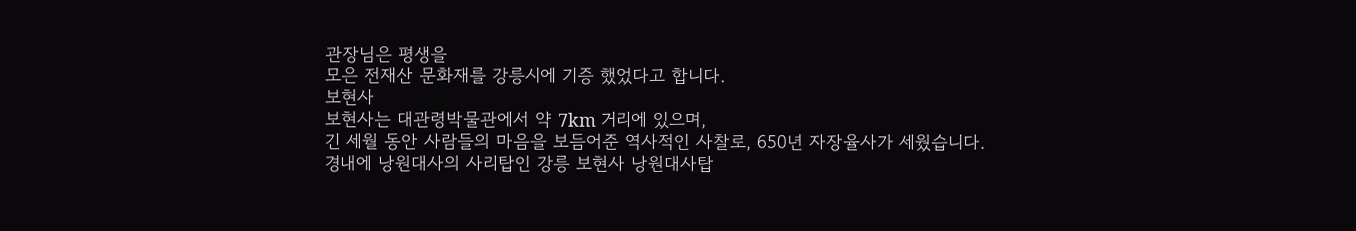관장님은 평생을
모은 전재산 문화재를 강릉시에 기증 했었다고 합니다.
보현사
보현사는 대관령박물관에서 약 7km 거리에 있으며,
긴 세월 동안 사람들의 마음을 보듬어준 역사적인 사찰로, 650년 자장율사가 세웠습니다.
경내에 낭원대사의 사리탑인 강릉 보현사 낭원대사탑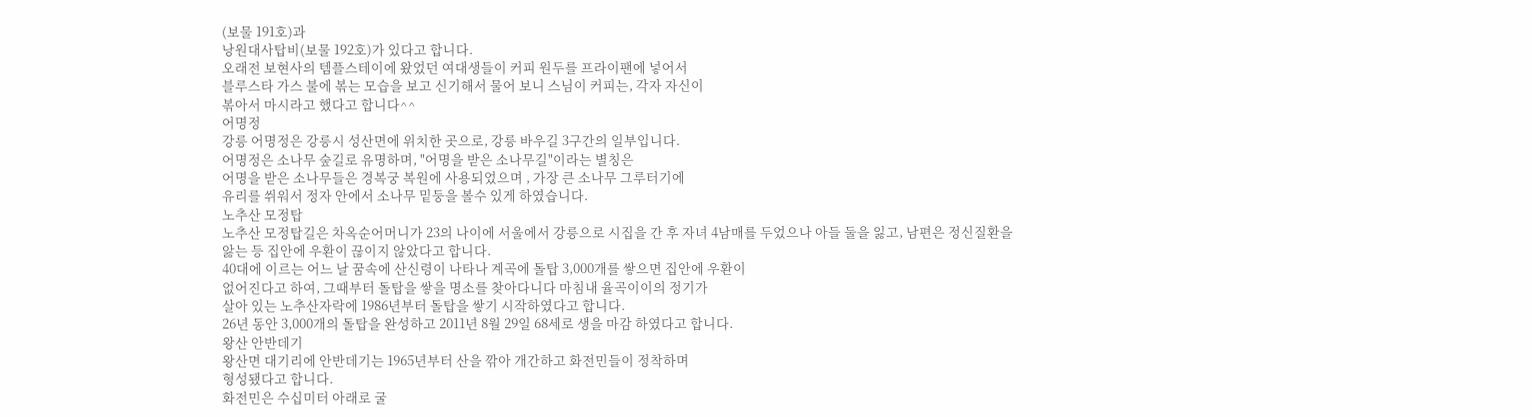(보물 191호)과
낭원대사탑비(보물 192호)가 있다고 합니다.
오래전 보현사의 템플스테이에 왔었던 여대생들이 커피 원두를 프라이팬에 넣어서
블루스타 가스 불에 볶는 모습을 보고 신기해서 물어 보니 스님이 커피는, 각자 자신이
볶아서 마시라고 했다고 합니다^^
어명정
강릉 어명정은 강릉시 성산면에 위치한 곳으로, 강릉 바우길 3구간의 일부입니다.
어명정은 소나무 숲길로 유명하며, "어명을 받은 소나무길"이라는 별칭은
어명을 받은 소나무들은 경복궁 복원에 사용되었으며 , 가장 큰 소나무 그루터기에
유리를 쒸워서 정자 안에서 소나무 밑둥을 볼수 있게 하였습니다.
노추산 모정탑
노추산 모정탑길은 차옥순어머니가 23의 나이에 서울에서 강릉으로 시집을 간 후 자녀 4남매를 두었으나 아들 둘을 잃고, 남편은 정신질환을 앓는 등 집안에 우환이 끊이지 않았다고 합니다.
40대에 이르는 어느 날 꿈속에 산신령이 나타나 계곡에 돌탑 3,000개를 쌓으면 집안에 우환이
없어진다고 하여, 그때부터 돌탑을 쌓을 명소를 찾아다니다 마침내 율곡이이의 정기가
살아 있는 노추산자락에 1986년부터 돌탑을 쌓기 시작하였다고 합니다.
26년 동안 3,000개의 돌탑을 완성하고 2011년 8월 29일 68세로 생을 마감 하였다고 합니다.
왕산 안반데기
왕산면 대기리에 안반데기는 1965년부터 산을 깎아 개간하고 화전민들이 정착하며
형성됐다고 합니다.
화전민은 수십미터 아래로 굴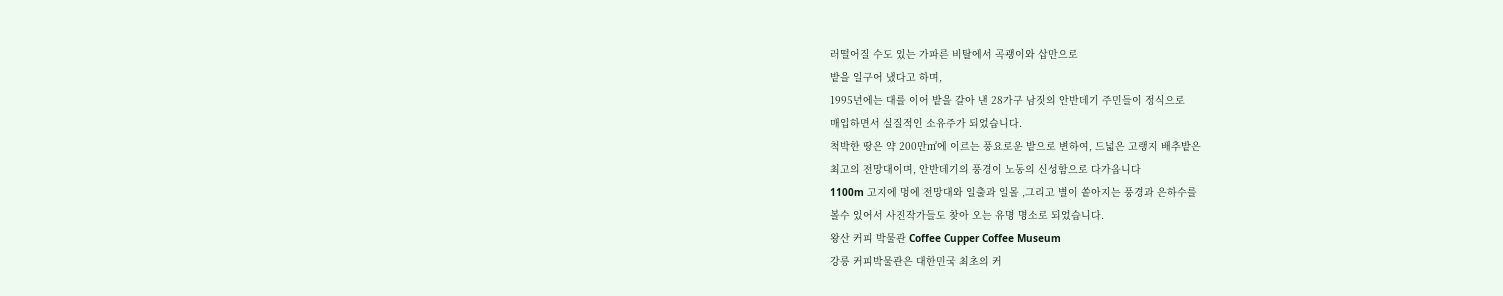러떨어질 수도 있는 가파른 비탈에서 곡괭이와 삽만으로
밭을 일구어 냈다고 하며,
1995년에는 대를 이어 밭을 갈아 낸 28가구 남짓의 안반데기 주민들이 정식으로
매입하면서 실질적인 소유주가 되었습니다.
척박한 땅은 약 200만㎡에 이르는 풍요로운 밭으로 변하여, 드넓은 고랭지 배추밭은
최고의 전망대이며, 안반데기의 풍경이 노동의 신성함으로 다가옵니다
1100m 고지에 멍에 전망대와 일출과 일몰 ,그리고 별이 쏱아지는 풍경과 은하수를
볼수 있어서 사진작가들도 찾아 오는 유명 명소로 되었습니다.
왕산 커피 박물관 Coffee Cupper Coffee Museum
강릉 커피박물관은 대한민국 최초의 커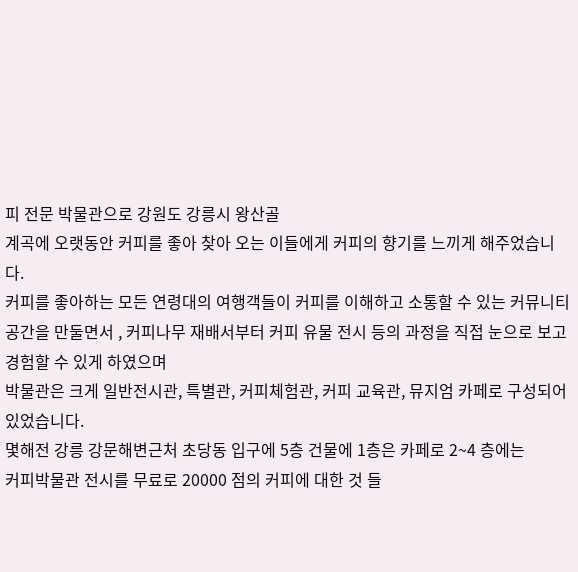피 전문 박물관으로 강원도 강릉시 왕산골
계곡에 오랫동안 커피를 좋아 찾아 오는 이들에게 커피의 향기를 느끼게 해주었습니다.
커피를 좋아하는 모든 연령대의 여행객들이 커피를 이해하고 소통할 수 있는 커뮤니티
공간을 만둘면서 , 커피나무 재배서부터 커피 유물 전시 등의 과정을 직접 눈으로 보고
경험할 수 있게 하였으며
박물관은 크게 일반전시관, 특별관, 커피체험관, 커피 교육관, 뮤지엄 카페로 구성되어
있었습니다.
몇해전 강릉 강문해변근처 초당동 입구에 5층 건물에 1층은 카페로 2~4 층에는
커피박물관 전시를 무료로 20000 점의 커피에 대한 것 들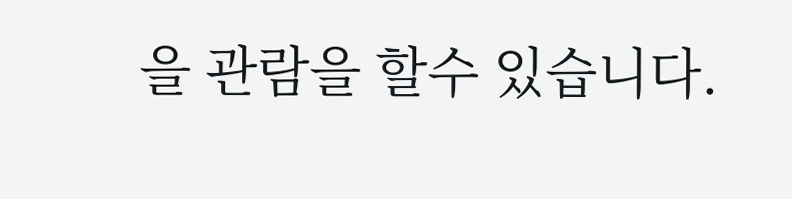을 관람을 할수 있습니다.